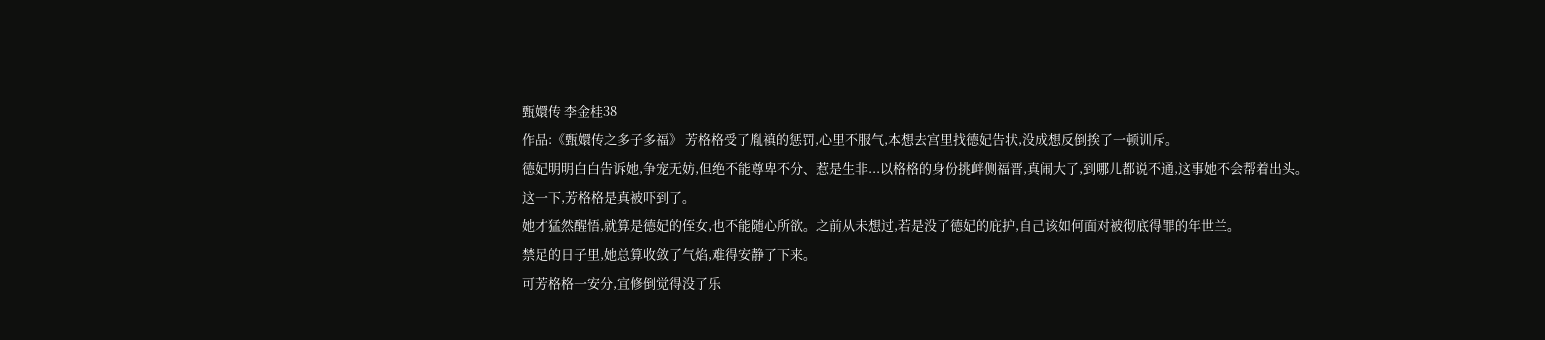甄嬛传 李金桂38
作品:《甄嬛传之多子多福》 芳格格受了胤禛的惩罚,心里不服气,本想去宫里找德妃告状,没成想反倒挨了一顿训斥。
德妃明明白白告诉她,争宠无妨,但绝不能尊卑不分、惹是生非...以格格的身份挑衅侧福晋,真闹大了,到哪儿都说不通,这事她不会帮着出头。
这一下,芳格格是真被吓到了。
她才猛然醒悟,就算是德妃的侄女,也不能随心所欲。之前从未想过,若是没了德妃的庇护,自己该如何面对被彻底得罪的年世兰。
禁足的日子里,她总算收敛了气焰,难得安静了下来。
可芳格格一安分,宜修倒觉得没了乐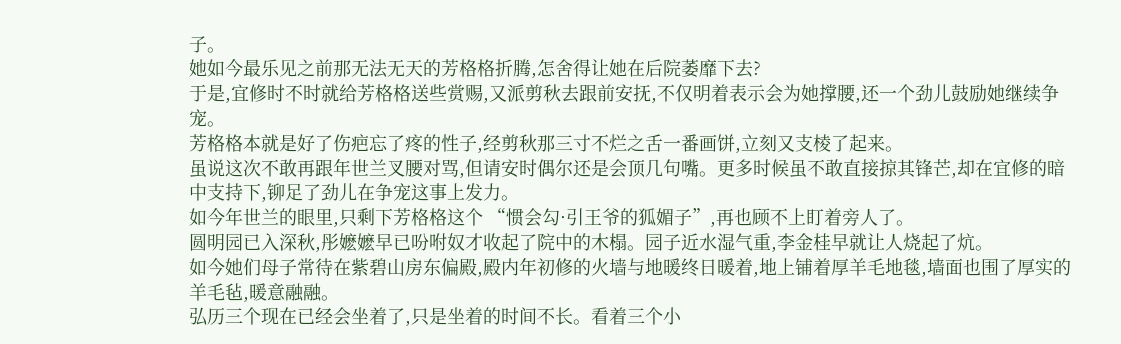子。
她如今最乐见之前那无法无天的芳格格折腾,怎舍得让她在后院萎靡下去?
于是,宜修时不时就给芳格格送些赏赐,又派剪秋去跟前安抚,不仅明着表示会为她撑腰,还一个劲儿鼓励她继续争宠。
芳格格本就是好了伤疤忘了疼的性子,经剪秋那三寸不烂之舌一番画饼,立刻又支棱了起来。
虽说这次不敢再跟年世兰叉腰对骂,但请安时偶尔还是会顶几句嘴。更多时候虽不敢直接掠其锋芒,却在宜修的暗中支持下,铆足了劲儿在争宠这事上发力。
如今年世兰的眼里,只剩下芳格格这个 “惯会勾·引王爷的狐媚子”,再也顾不上盯着旁人了。
圆明园已入深秋,彤嬷嬷早已吩咐奴才收起了院中的木榻。园子近水湿气重,李金桂早就让人烧起了炕。
如今她们母子常待在紫碧山房东偏殿,殿内年初修的火墙与地暖终日暖着,地上铺着厚羊毛地毯,墙面也围了厚实的羊毛毡,暖意融融。
弘历三个现在已经会坐着了,只是坐着的时间不长。看着三个小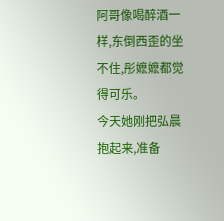阿哥像喝醉酒一样,东倒西歪的坐不住,彤嬷嬷都觉得可乐。
今天她刚把弘晨抱起来,准备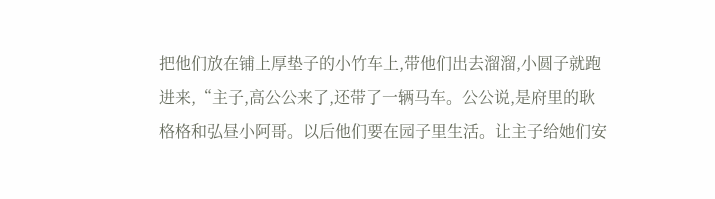把他们放在铺上厚垫子的小竹车上,带他们出去溜溜,小圆子就跑进来,“主子,高公公来了,还带了一辆马车。公公说,是府里的耿格格和弘昼小阿哥。以后他们要在园子里生活。让主子给她们安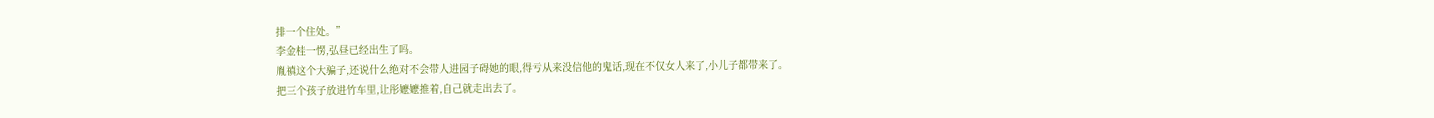排一个住处。”
李金桂一愣,弘昼已经出生了吗。
胤禛这个大骗子,还说什么绝对不会带人进园子碍她的眼,得亏从来没信他的鬼话,现在不仅女人来了,小儿子都带来了。
把三个孩子放进竹车里,让彤嬷嬷推着,自己就走出去了。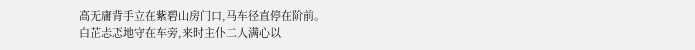高无庸背手立在紫碧山房门口,马车径直停在阶前。
白芷忐忑地守在车旁,来时主仆二人满心以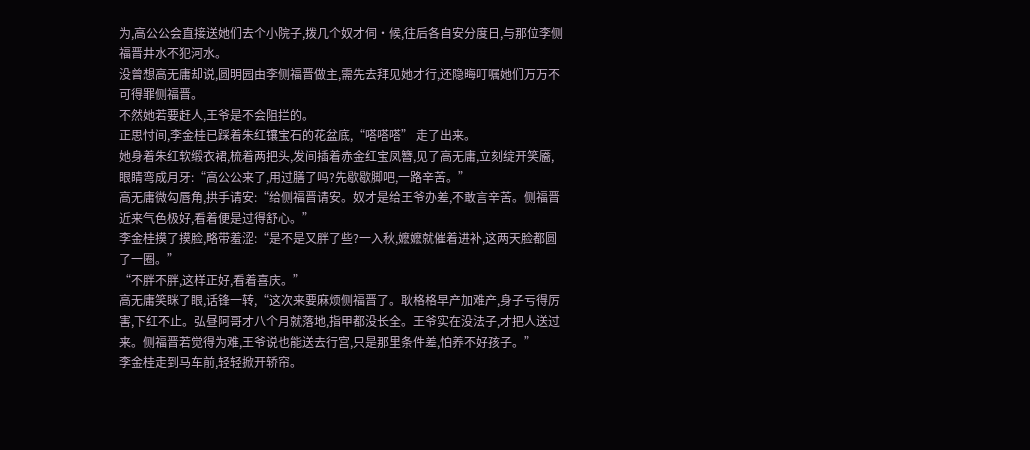为,高公公会直接送她们去个小院子,拨几个奴才伺·候,往后各自安分度日,与那位李侧福晋井水不犯河水。
没曾想高无庸却说,圆明园由李侧福晋做主,需先去拜见她才行,还隐晦叮嘱她们万万不可得罪侧福晋。
不然她若要赶人,王爷是不会阻拦的。
正思忖间,李金桂已踩着朱红镶宝石的花盆底,“嗒嗒嗒” 走了出来。
她身着朱红软缎衣裙,梳着两把头,发间插着赤金红宝凤簪,见了高无庸,立刻绽开笑靥,眼睛弯成月牙:“高公公来了,用过膳了吗?先歇歇脚吧,一路辛苦。”
高无庸微勾唇角,拱手请安:“给侧福晋请安。奴才是给王爷办差,不敢言辛苦。侧福晋近来气色极好,看着便是过得舒心。”
李金桂摸了摸脸,略带羞涩:“是不是又胖了些?一入秋,嬷嬷就催着进补,这两天脸都圆了一圈。”
“不胖不胖,这样正好,看着喜庆。”
高无庸笑眯了眼,话锋一转,“这次来要麻烦侧福晋了。耿格格早产加难产,身子亏得厉害,下红不止。弘昼阿哥才八个月就落地,指甲都没长全。王爷实在没法子,才把人送过来。侧福晋若觉得为难,王爷说也能送去行宫,只是那里条件差,怕养不好孩子。”
李金桂走到马车前,轻轻掀开轿帘。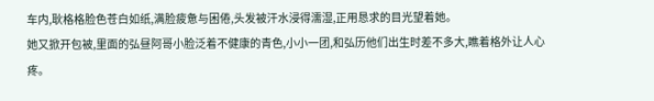车内,耿格格脸色苍白如纸,满脸疲惫与困倦,头发被汗水浸得濡湿,正用恳求的目光望着她。
她又掀开包被,里面的弘昼阿哥小脸泛着不健康的青色,小小一团,和弘历他们出生时差不多大,瞧着格外让人心疼。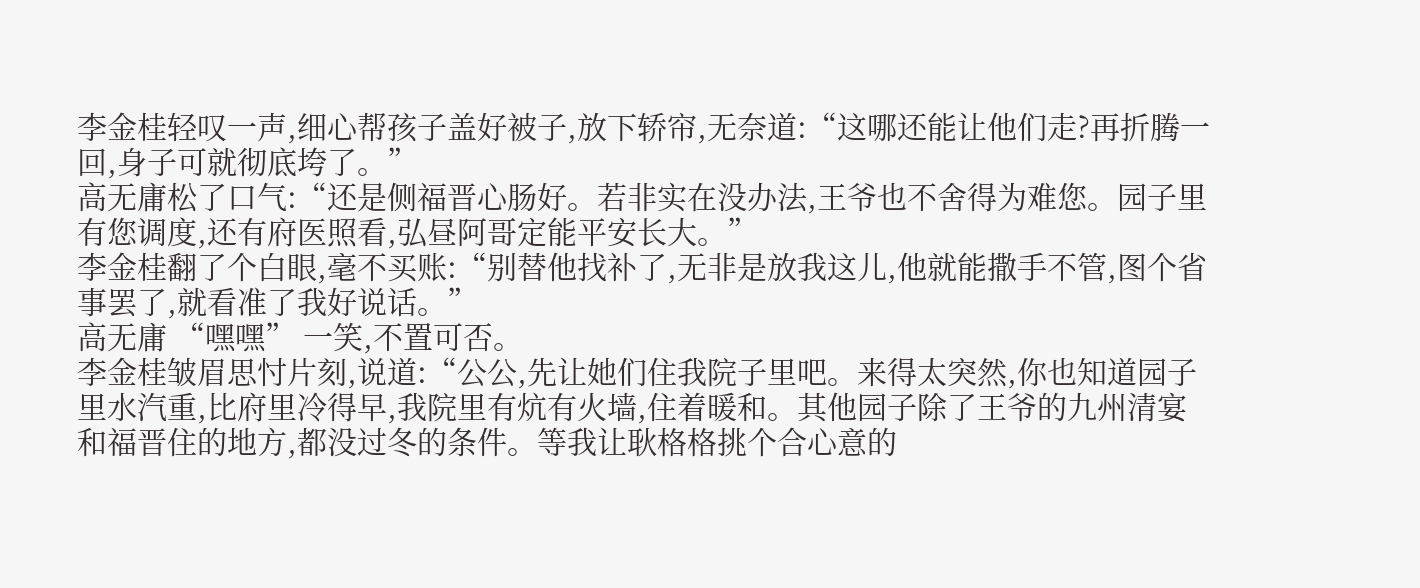李金桂轻叹一声,细心帮孩子盖好被子,放下轿帘,无奈道:“这哪还能让他们走?再折腾一回,身子可就彻底垮了。”
高无庸松了口气:“还是侧福晋心肠好。若非实在没办法,王爷也不舍得为难您。园子里有您调度,还有府医照看,弘昼阿哥定能平安长大。”
李金桂翻了个白眼,毫不买账:“别替他找补了,无非是放我这儿,他就能撒手不管,图个省事罢了,就看准了我好说话。”
高无庸 “嘿嘿” 一笑,不置可否。
李金桂皱眉思忖片刻,说道:“公公,先让她们住我院子里吧。来得太突然,你也知道园子里水汽重,比府里冷得早,我院里有炕有火墙,住着暖和。其他园子除了王爷的九州清宴和福晋住的地方,都没过冬的条件。等我让耿格格挑个合心意的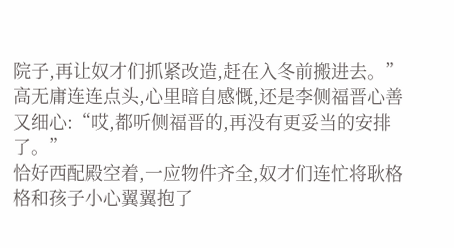院子,再让奴才们抓紧改造,赶在入冬前搬进去。”
高无庸连连点头,心里暗自感慨,还是李侧福晋心善又细心:“哎,都听侧福晋的,再没有更妥当的安排了。”
恰好西配殿空着,一应物件齐全,奴才们连忙将耿格格和孩子小心翼翼抱了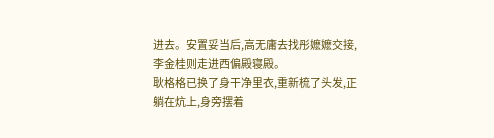进去。安置妥当后,高无庸去找彤嬷嬷交接,李金桂则走进西偏殿寝殿。
耿格格已换了身干净里衣,重新梳了头发,正躺在炕上,身旁摆着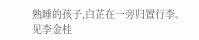熟睡的孩子,白芷在一旁归置行李。
见李金桂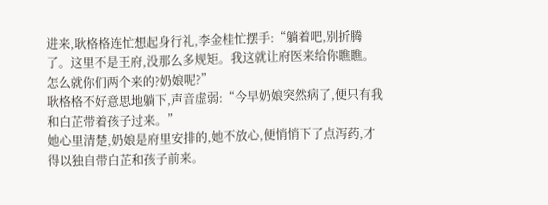进来,耿格格连忙想起身行礼,李金桂忙摆手:“躺着吧,别折腾了。这里不是王府,没那么多规矩。我这就让府医来给你瞧瞧。怎么就你们两个来的?奶娘呢?”
耿格格不好意思地躺下,声音虚弱:“今早奶娘突然病了,便只有我和白芷带着孩子过来。”
她心里清楚,奶娘是府里安排的,她不放心,便悄悄下了点泻药,才得以独自带白芷和孩子前来。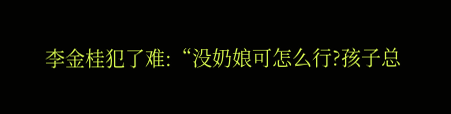李金桂犯了难:“没奶娘可怎么行?孩子总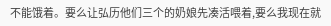不能饿着。要么让弘历他们三个的奶娘先凑活喂着,要么我现在就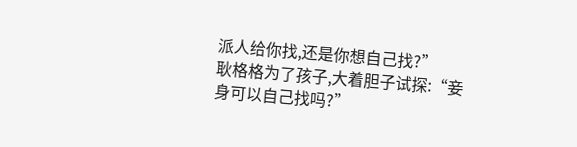派人给你找,还是你想自己找?”
耿格格为了孩子,大着胆子试探:“妾身可以自己找吗?”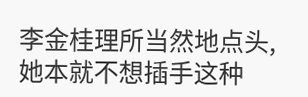李金桂理所当然地点头,她本就不想插手这种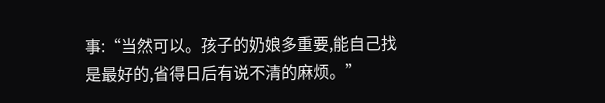事:“当然可以。孩子的奶娘多重要,能自己找是最好的,省得日后有说不清的麻烦。”